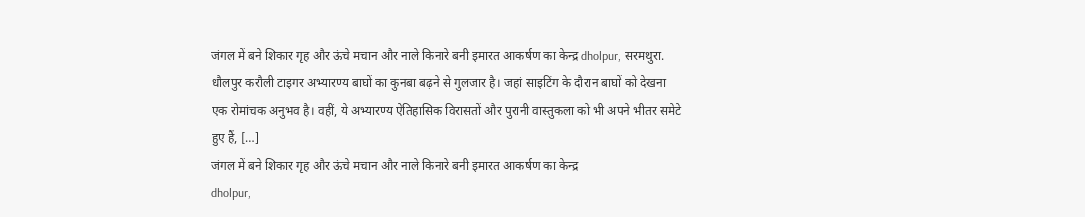जंगल में बने शिकार गृह और ऊंचे मचान और नाले किनारे बनी इमारत आकर्षण का केन्द्र dholpur, सरमथुरा. धौलपुर करौली टाइगर अभ्यारण्य बाघों का कुनबा बढ़ने से गुलजार है। जहां साइटिंग के दौरान बाघों को देखना एक रोमांचक अनुभव है। वहीं, ये अभ्यारण्य ऐतिहासिक विरासतों और पुरानी वास्तुकला को भी अपने भीतर समेटे हुए हैं, […]
जंगल में बने शिकार गृह और ऊंचे मचान और नाले किनारे बनी इमारत आकर्षण का केन्द्र
dholpur,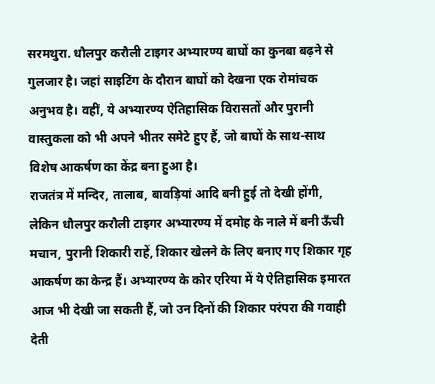सरमथुरा. धौलपुर करौली टाइगर अभ्यारण्य बाघों का कुनबा बढ़ने से गुलजार है। जहां साइटिंग के दौरान बाघों को देखना एक रोमांचक अनुभव है। वहीं, ये अभ्यारण्य ऐतिहासिक विरासतों और पुरानी वास्तुकला को भी अपने भीतर समेटे हुए हैं, जो बाघों के साथ-साथ विशेष आकर्षण का केंद्र बना हुआ है।
राजतंत्र में मन्दिर, तालाब, बावड़ियां आदि बनी हुई तो देखी होंगी, लेकिन धौलपुर करौली टाइगर अभ्यारण्य में दमोह के नाले में बनी ऊँची मचान, पुरानी शिकारी राहें, शिकार खेलने के लिए बनाए गए शिकार गृह आकर्षण का केन्द्र हैं। अभ्यारण्य के कोर एरिया में ये ऐतिहासिक इमारत आज भी देखी जा सकती हैं, जो उन दिनों की शिकार परंपरा की गवाही देती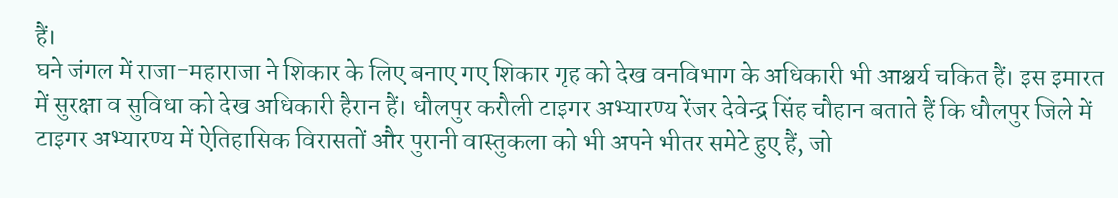हैं।
घने जंगल में राजा-महाराजा ने शिकार के लिए बनाए गए शिकार गृह को देख वनविभाग के अधिकारी भी आश्चर्य चकित हैं। इस इमारत में सुरक्षा व सुविधा को देख अधिकारी हैरान हैं। धौलपुर करौली टाइगर अभ्यारण्य रेंजर देवेन्द्र सिंह चौहान बताते हैं कि धौलपुर जिले में टाइगर अभ्यारण्य में ऐतिहासिक विरासतों और पुरानी वास्तुकला को भी अपने भीतर समेटे हुए हैं, जो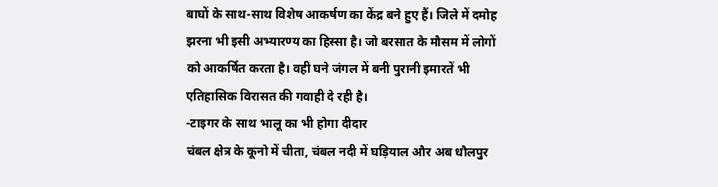बाघों के साथ-साथ विशेष आकर्षण का केंद्र बने हुए हैं। जिले में दमोह झरना भी इसी अभ्यारण्य का हिस्सा है। जो बरसात के मौसम में लोगों को आकर्षित करता है। वही घने जंगल में बनी पुरानी इमारतें भी एतिहासिक विरासत की गवाही दे रही है।
-टाइगर के साथ भालू का भी होगा दीदार
चंबल क्षेत्र के कूनो में चीता, चंबल नदी में घड़ियाल और अब धौलपुर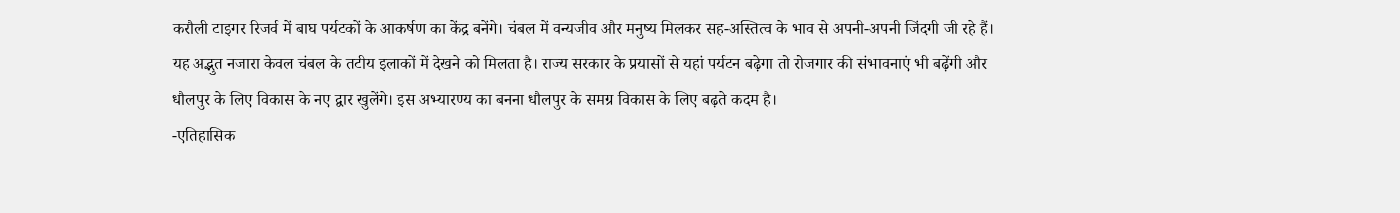करौली टाइगर रिजर्व में बाघ पर्यटकों के आकर्षण का केंद्र बनेंगे। चंबल में वन्यजीव और मनुष्य मिलकर सह-अस्तित्व के भाव से अपनी-अपनी जिंदगी जी रहे हैं। यह अद्भुत नजारा केवल चंबल के तटीय इलाकों में देखने को मिलता है। राज्य सरकार के प्रयासों से यहां पर्यटन बढ़ेगा तो रोजगार की संभावनाएं भी बढ़ेंगी और धौलपुर के लिए विकास के नए द्वार खुलेंगे। इस अभ्यारण्य का बनना धौलपुर के समग्र विकास के लिए बढ़ते कदम है।
-एतिहासिक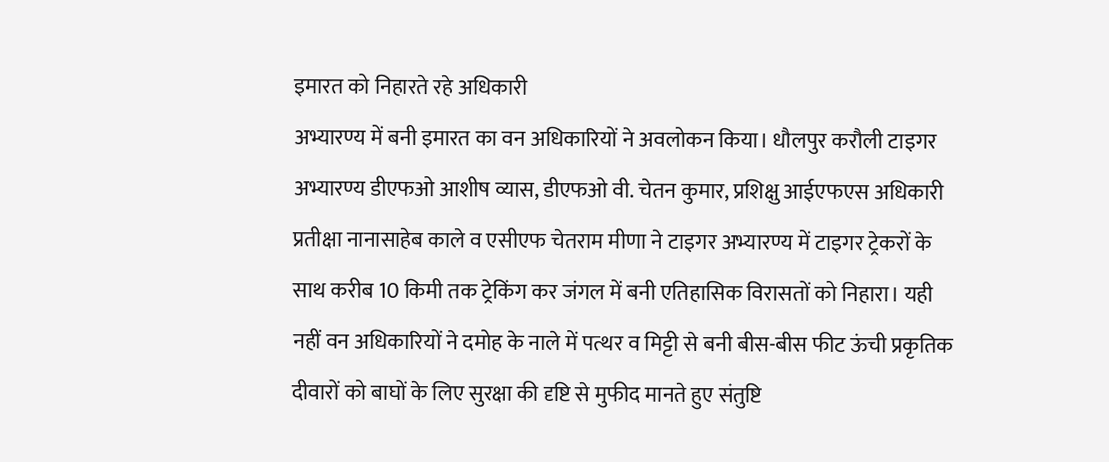इमारत को निहारते रहे अधिकारी
अभ्यारण्य में बनी इमारत का वन अधिकारियों ने अवलोकन किया। धौलपुर करौली टाइगर अभ्यारण्य डीएफओ आशीष व्यास, डीएफओ वी. चेतन कुमार, प्रशिक्षु आईएफएस अधिकारी प्रतीक्षा नानासाहेब काले व एसीएफ चेतराम मीणा ने टाइगर अभ्यारण्य में टाइगर ट्रेकरों के साथ करीब 10 किमी तक ट्रेकिंग कर जंगल में बनी एतिहासिक विरासतों को निहारा। यही नहीं वन अधिकारियों ने दमोह के नाले में पत्थर व मिट्टी से बनी बीस-बीस फीट ऊंची प्रकृतिक दीवारों को बाघों के लिए सुरक्षा की दृष्टि से मुफीद मानते हुए संतुष्टि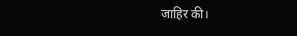जाहिर की।